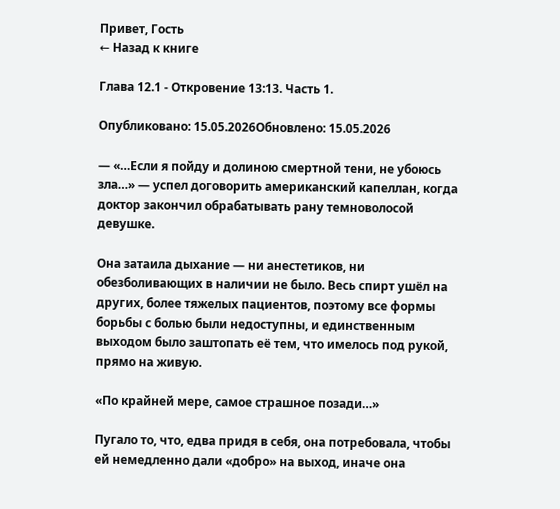Привет, Гость
← Назад к книге

Глава 12.1 - Откровение 13:13. Часть 1.

Опубликовано: 15.05.2026Обновлено: 15.05.2026

— «…Если я пойду и долиною смертной тени, не убоюсь зла…» — успел договорить американский капеллан, когда доктор закончил обрабатывать рану темноволосой девушке.

Она затаила дыхание — ни анестетиков, ни обезболивающих в наличии не было. Весь спирт ушёл на других, более тяжелых пациентов, поэтому все формы борьбы с болью были недоступны, и единственным выходом было заштопать её тем, что имелось под рукой, прямо на живую.

«По крайней мере, самое страшное позади…»

Пугало то, что, едва придя в себя, она потребовала, чтобы ей немедленно дали «добро» на выход, иначе она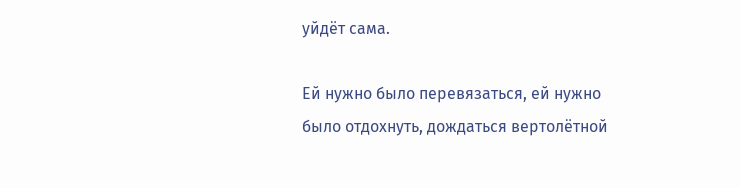уйдёт сама.

Ей нужно было перевязаться, ей нужно было отдохнуть, дождаться вертолётной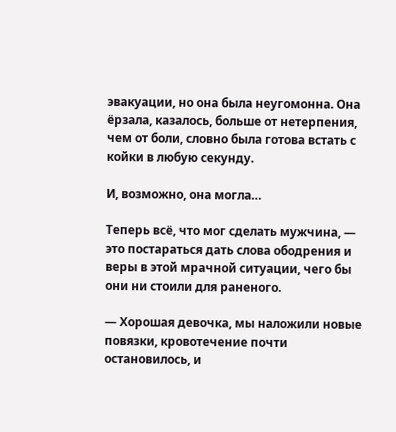эвакуации, но она была неугомонна. Она ёрзала, казалось, больше от нетерпения, чем от боли, словно была готова встать с койки в любую секунду.

И, возможно, она могла…

Теперь всё, что мог сделать мужчина, — это постараться дать слова ободрения и веры в этой мрачной ситуации, чего бы они ни стоили для раненого.

— Хорошая девочка, мы наложили новые повязки, кровотечение почти остановилось, и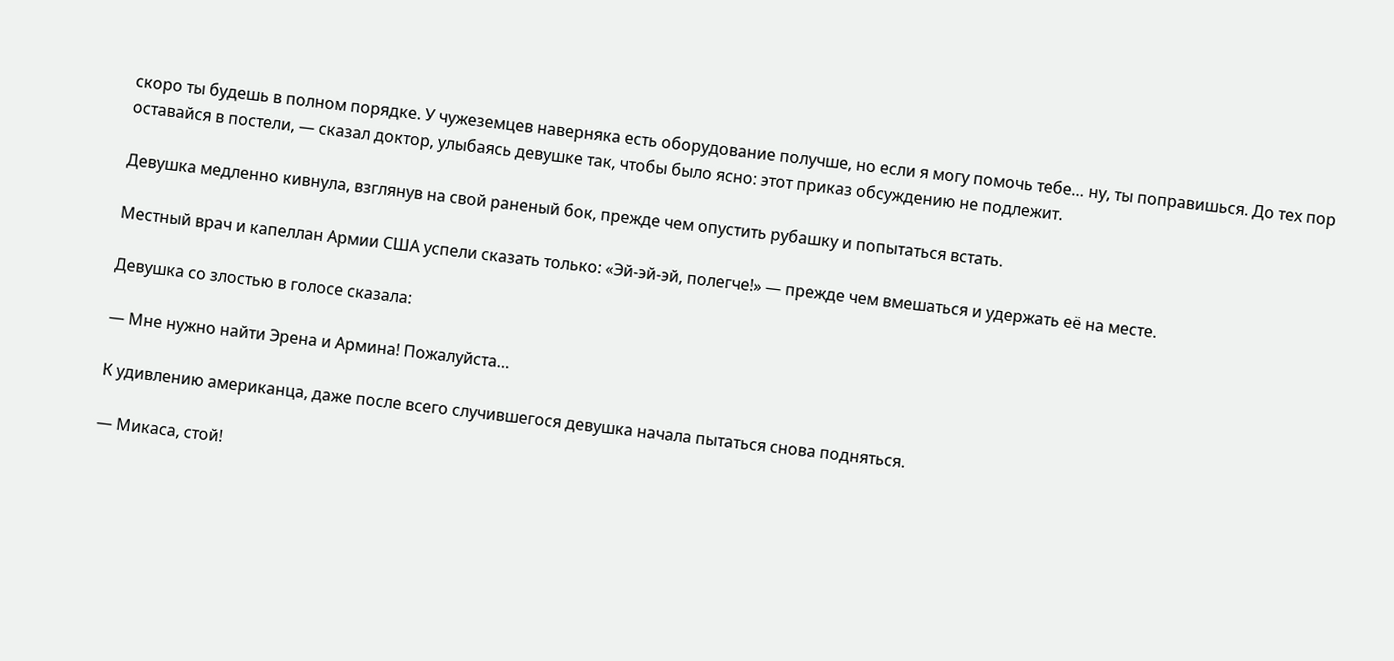скоро ты будешь в полном порядке. У чужеземцев наверняка есть оборудование получше, но если я могу помочь тебе… ну, ты поправишься. До тех пор оставайся в постели, — сказал доктор, улыбаясь девушке так, чтобы было ясно: этот приказ обсуждению не подлежит.

Девушка медленно кивнула, взглянув на свой раненый бок, прежде чем опустить рубашку и попытаться встать.

Местный врач и капеллан Армии США успели сказать только: «Эй-эй-эй, полегче!» — прежде чем вмешаться и удержать её на месте.

Девушка со злостью в голосе сказала:

— Мне нужно найти Эрена и Армина! Пожалуйста…

К удивлению американца, даже после всего случившегося девушка начала пытаться снова подняться.

— Микаса, стой!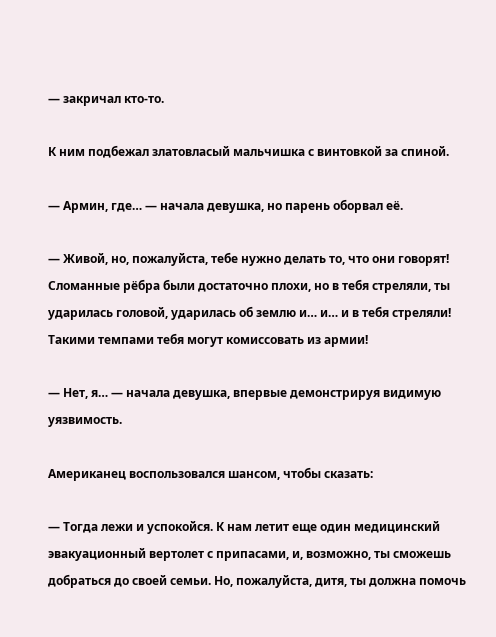— закричал кто-то.

К ним подбежал златовласый мальчишка с винтовкой за спиной.

— Армин, где… — начала девушка, но парень оборвал её.

— Живой, но, пожалуйста, тебе нужно делать то, что они говорят! Сломанные рёбра были достаточно плохи, но в тебя стреляли, ты ударилась головой, ударилась об землю и… и… и в тебя стреляли! Такими темпами тебя могут комиссовать из армии!

— Нет, я… — начала девушка, впервые демонстрируя видимую уязвимость.

Американец воспользовался шансом, чтобы сказать:

— Тогда лежи и успокойся. К нам летит еще один медицинский эвакуационный вертолет с припасами, и, возможно, ты сможешь добраться до своей семьи. Но, пожалуйста, дитя, ты должна помочь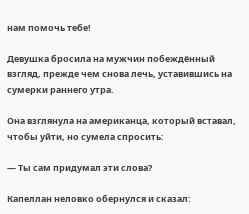нам помочь тебе!

Девушка бросила на мужчин побеждённый взгляд, прежде чем снова лечь, уставившись на сумерки раннего утра.

Она взглянула на американца, который вставал, чтобы уйти, но сумела спросить:

— Ты сам придумал эти слова?

Капеллан неловко обернулся и сказал: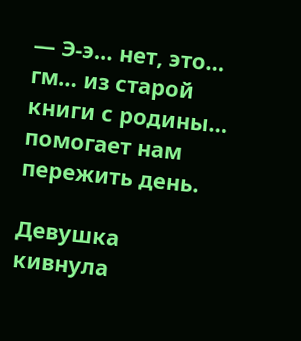— Э-э… нет, это… гм… из старой книги с родины… помогает нам пережить день.

Девушка кивнула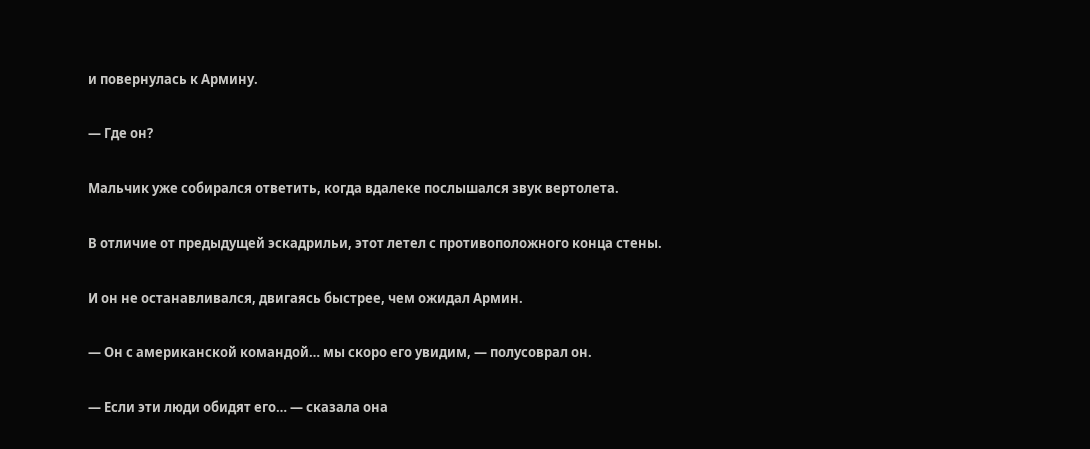и повернулась к Армину.

— Где он?

Мальчик уже собирался ответить, когда вдалеке послышался звук вертолета.

В отличие от предыдущей эскадрильи, этот летел с противоположного конца стены.

И он не останавливался, двигаясь быстрее, чем ожидал Армин.

— Он с американской командой… мы скоро его увидим, — полусоврал он.

— Если эти люди обидят его… — сказала она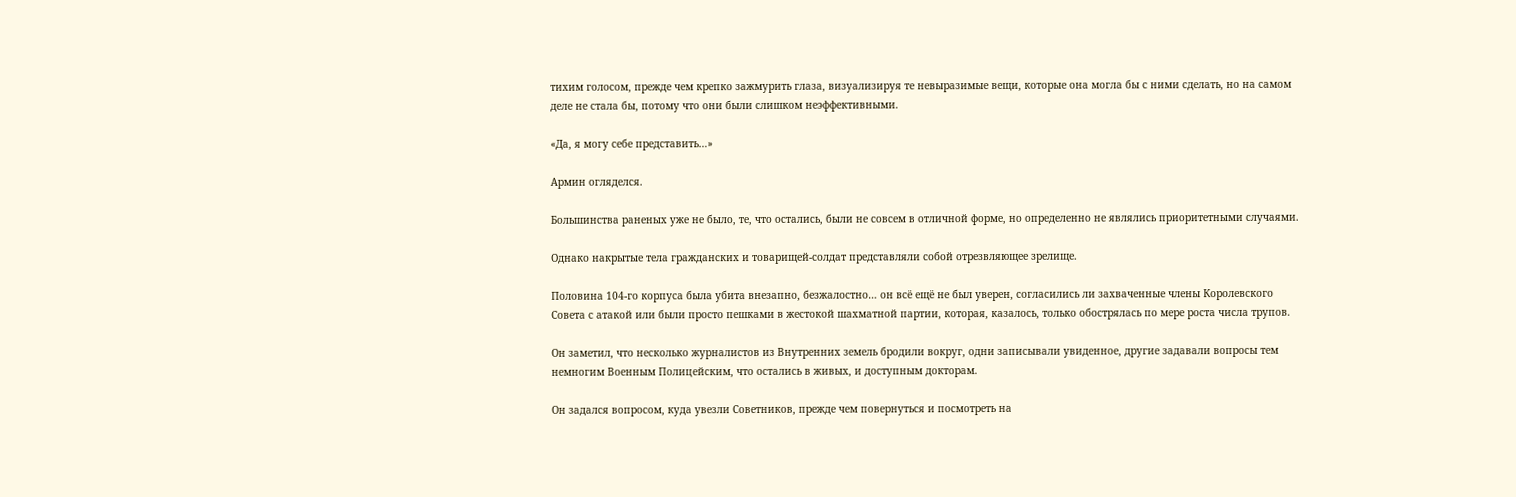тихим голосом, прежде чем крепко зажмурить глаза, визуализируя те невыразимые вещи, которые она могла бы с ними сделать, но на самом деле не стала бы, потому что они были слишком неэффективными.

«Да, я могу себе представить…»

Армин огляделся.

Большинства раненых уже не было, те, что остались, были не совсем в отличной форме, но определенно не являлись приоритетными случаями.

Однако накрытые тела гражданских и товарищей-солдат представляли собой отрезвляющее зрелище.

Половина 104-го корпуса была убита внезапно, безжалостно… он всё ещё не был уверен, согласились ли захваченные члены Королевского Совета с атакой или были просто пешками в жестокой шахматной партии, которая, казалось, только обострялась по мере роста числа трупов.

Он заметил, что несколько журналистов из Внутренних земель бродили вокруг, одни записывали увиденное, другие задавали вопросы тем немногим Военным Полицейским, что остались в живых, и доступным докторам.

Он задался вопросом, куда увезли Советников, прежде чем повернуться и посмотреть на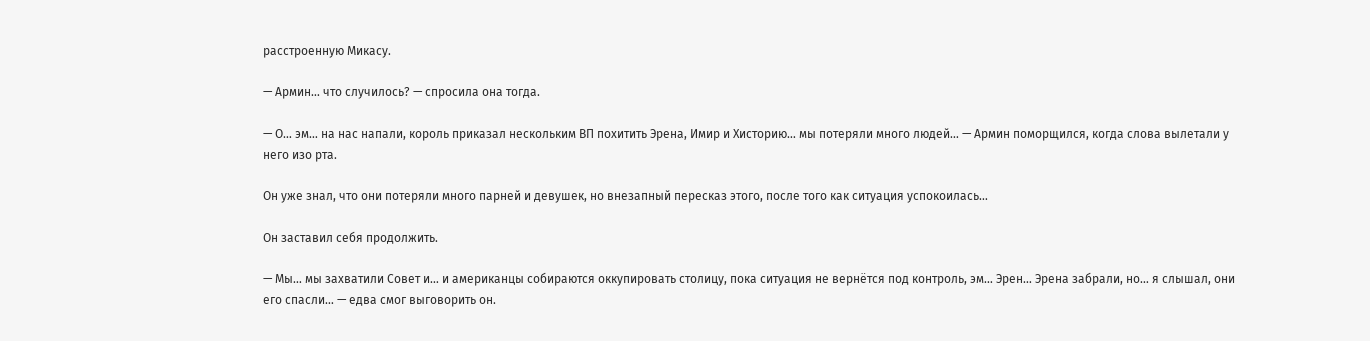расстроенную Микасу.

— Армин… что случилось? — спросила она тогда.

— О… эм… на нас напали, король приказал нескольким ВП похитить Эрена, Имир и Хисторию… мы потеряли много людей… — Армин поморщился, когда слова вылетали у него изо рта.

Он уже знал, что они потеряли много парней и девушек, но внезапный пересказ этого, после того как ситуация успокоилась…

Он заставил себя продолжить.

— Мы… мы захватили Совет и… и американцы собираются оккупировать столицу, пока ситуация не вернётся под контроль, эм… Эрен… Эрена забрали, но… я слышал, они его спасли… — едва смог выговорить он.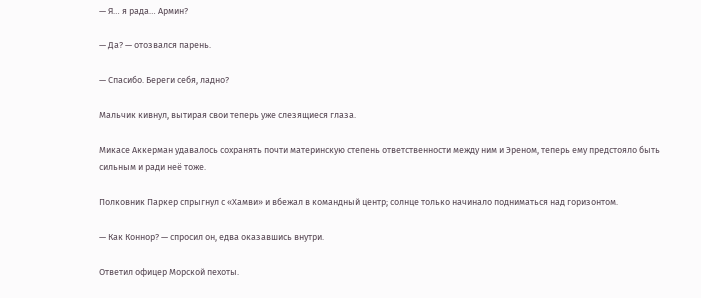— Я… я рада… Армин?

— Да? — отозвался парень.

— Спасибо. Береги себя, ладно?

Мальчик кивнул, вытирая свои теперь уже слезящиеся глаза.

Микасе Аккерман удавалось сохранять почти материнскую степень ответственности между ним и Эреном, теперь ему предстояло быть сильным и ради неё тоже.

Полковник Паркер спрыгнул с «Хамви» и вбежал в командный центр; солнце только начинало подниматься над горизонтом.

— Как Коннор? — спросил он, едва оказавшись внутри.

Ответил офицер Морской пехоты.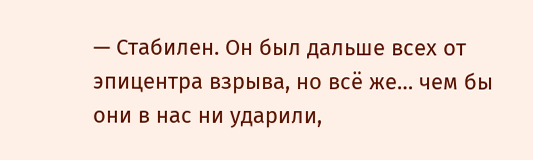— Стабилен. Он был дальше всех от эпицентра взрыва, но всё же… чем бы они в нас ни ударили,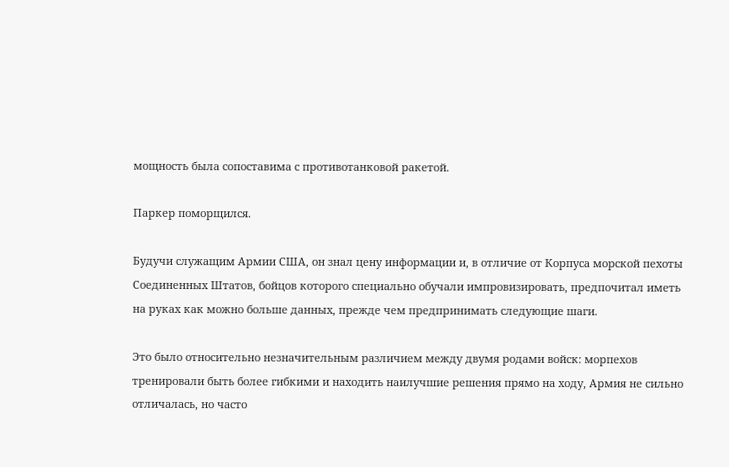мощность была сопоставима с противотанковой ракетой.

Паркер поморщился.

Будучи служащим Армии США, он знал цену информации и, в отличие от Корпуса морской пехоты Соединенных Штатов, бойцов которого специально обучали импровизировать, предпочитал иметь на руках как можно больше данных, прежде чем предпринимать следующие шаги.

Это было относительно незначительным различием между двумя родами войск: морпехов тренировали быть более гибкими и находить наилучшие решения прямо на ходу, Армия не сильно отличалась, но часто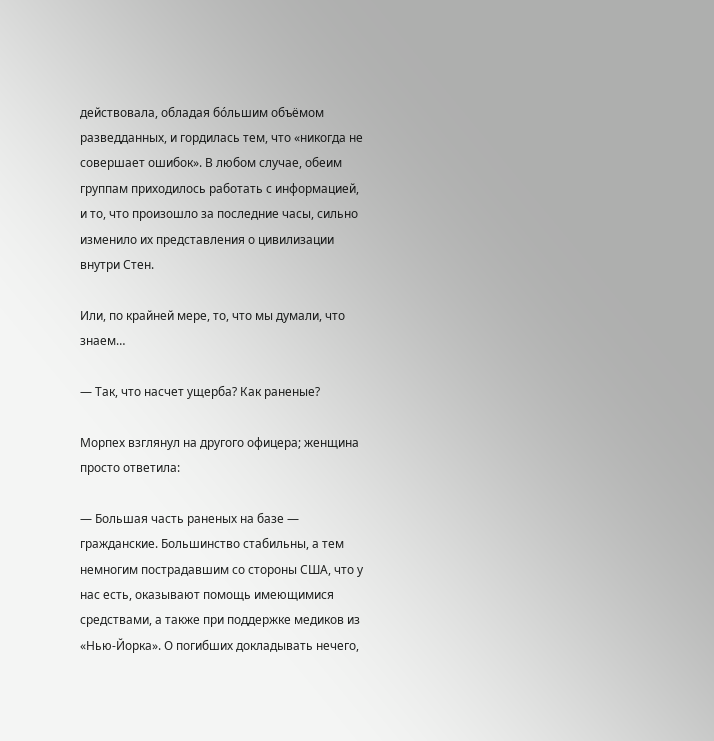действовала, обладая бóльшим объёмом разведданных, и гордилась тем, что «никогда не совершает ошибок». В любом случае, обеим группам приходилось работать с информацией, и то, что произошло за последние часы, сильно изменило их представления о цивилизации внутри Стен.

Или, по крайней мере, то, что мы думали, что знаем…

— Так, что насчет ущерба? Как раненые?

Морпех взглянул на другого офицера; женщина просто ответила:

— Большая часть раненых на базе — гражданские. Большинство стабильны, а тем немногим пострадавшим со стороны США, что у нас есть, оказывают помощь имеющимися средствами, а также при поддержке медиков из «Нью-Йорка». О погибших докладывать нечего,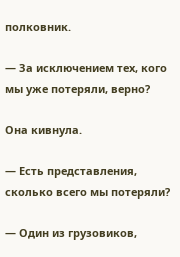полковник.

— За исключением тех, кого мы уже потеряли, верно?

Она кивнула.

— Есть представления, сколько всего мы потеряли?

— Один из грузовиков,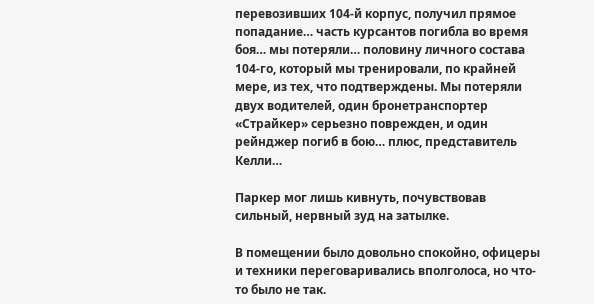перевозивших 104-й корпус, получил прямое попадание… часть курсантов погибла во время боя… мы потеряли… половину личного состава 104-го, который мы тренировали, по крайней мере, из тех, что подтверждены. Мы потеряли двух водителей, один бронетранспортер «Страйкер» серьезно поврежден, и один рейнджер погиб в бою… плюс, представитель Келли…

Паркер мог лишь кивнуть, почувствовав сильный, нервный зуд на затылке.

В помещении было довольно спокойно, офицеры и техники переговаривались вполголоса, но что-то было не так.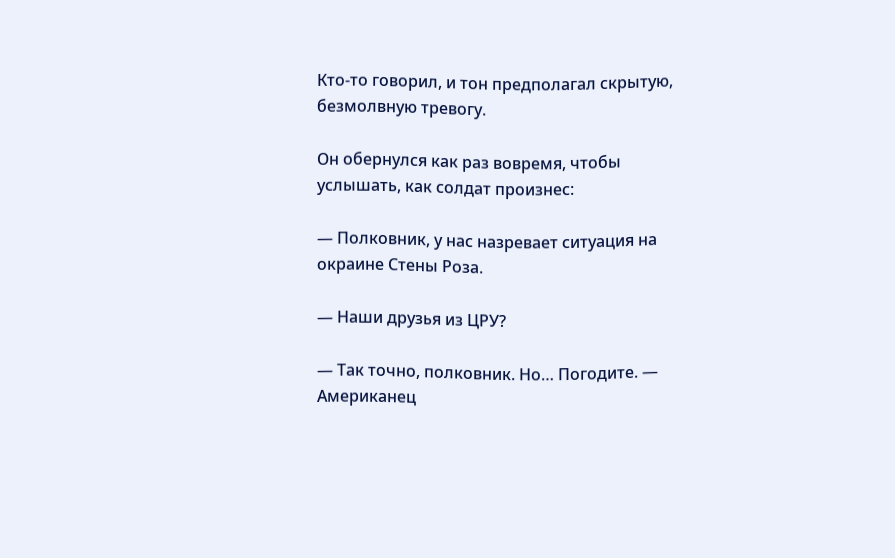Кто-то говорил, и тон предполагал скрытую, безмолвную тревогу.

Он обернулся как раз вовремя, чтобы услышать, как солдат произнес:

— Полковник, у нас назревает ситуация на окраине Стены Роза.

— Наши друзья из ЦРУ?

— Так точно, полковник. Но… Погодите. — Американец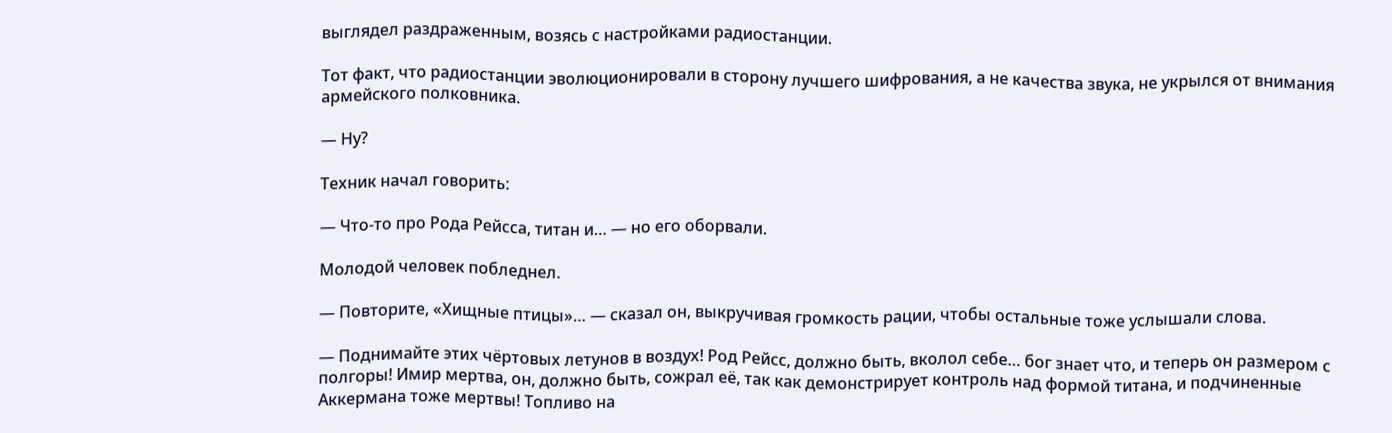выглядел раздраженным, возясь с настройками радиостанции.

Тот факт, что радиостанции эволюционировали в сторону лучшего шифрования, а не качества звука, не укрылся от внимания армейского полковника.

— Ну?

Техник начал говорить:

— Что-то про Рода Рейсса, титан и… — но его оборвали.

Молодой человек побледнел.

— Повторите, «Хищные птицы»… — сказал он, выкручивая громкость рации, чтобы остальные тоже услышали слова.

— Поднимайте этих чёртовых летунов в воздух! Род Рейсс, должно быть, вколол себе… бог знает что, и теперь он размером с полгоры! Имир мертва, он, должно быть, сожрал её, так как демонстрирует контроль над формой титана, и подчиненные Аккермана тоже мертвы! Топливо на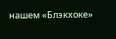нашем «Блэкхоке»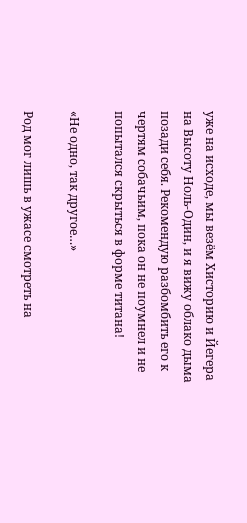уже на исходе, мы везём Хисторию и Йегера на Высоту Ноль-Один, и я вижу облако дыма позади себя. Рекомендую разбомбить его к чертям собачьим, пока он не поумнел и не попытался скрыться в форме титана!

«Не одно, так другое…»

Род мог лишь в ужасе смотреть на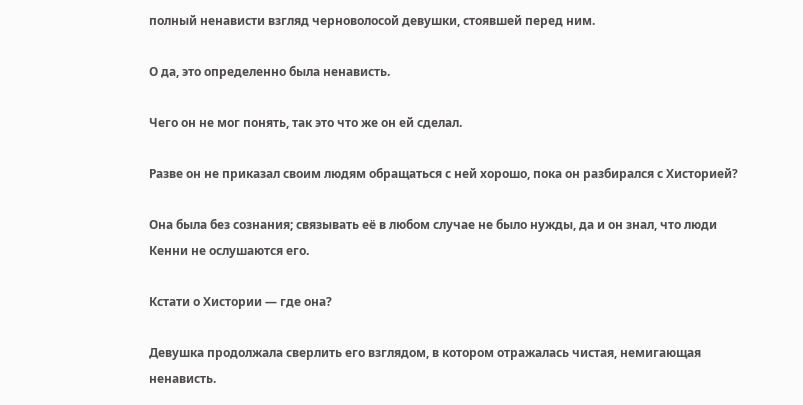полный ненависти взгляд черноволосой девушки, стоявшей перед ним.

О да, это определенно была ненависть.

Чего он не мог понять, так это что же он ей сделал.

Разве он не приказал своим людям обращаться с ней хорошо, пока он разбирался с Хисторией?

Она была без сознания; связывать её в любом случае не было нужды, да и он знал, что люди Кенни не ослушаются его.

Кстати о Хистории — где она?

Девушка продолжала сверлить его взглядом, в котором отражалась чистая, немигающая ненависть.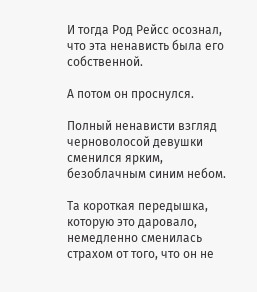И тогда Род Рейсс осознал, что эта ненависть была его собственной.

А потом он проснулся.

Полный ненависти взгляд черноволосой девушки сменился ярким, безоблачным синим небом.

Та короткая передышка, которую это даровало, немедленно сменилась страхом от того, что он не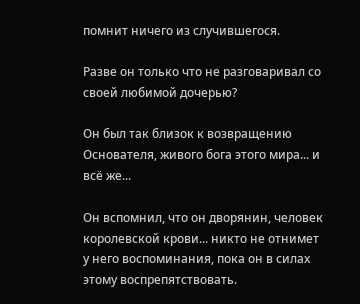помнит ничего из случившегося.

Разве он только что не разговаривал со своей любимой дочерью?

Он был так близок к возвращению Основателя, живого бога этого мира... и всё же...

Он вспомнил, что он дворянин, человек королевской крови... никто не отнимет у него воспоминания, пока он в силах этому воспрепятствовать.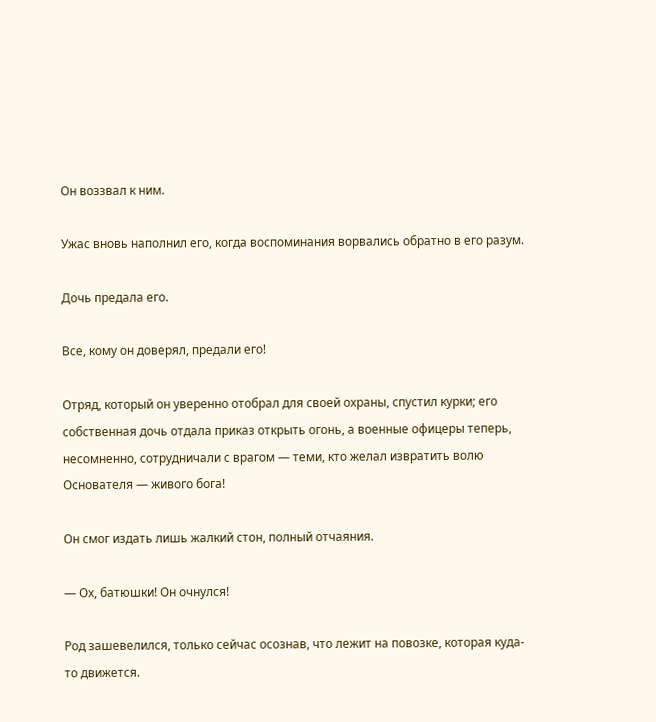Он воззвал к ним.

Ужас вновь наполнил его, когда воспоминания ворвались обратно в его разум.

Дочь предала его.

Все, кому он доверял, предали его!

Отряд, который он уверенно отобрал для своей охраны, спустил курки; его собственная дочь отдала приказ открыть огонь, а военные офицеры теперь, несомненно, сотрудничали с врагом — теми, кто желал извратить волю Основателя — живого бога!

Он смог издать лишь жалкий стон, полный отчаяния.

— Ох, батюшки! Он очнулся!

Род зашевелился, только сейчас осознав, что лежит на повозке, которая куда-то движется.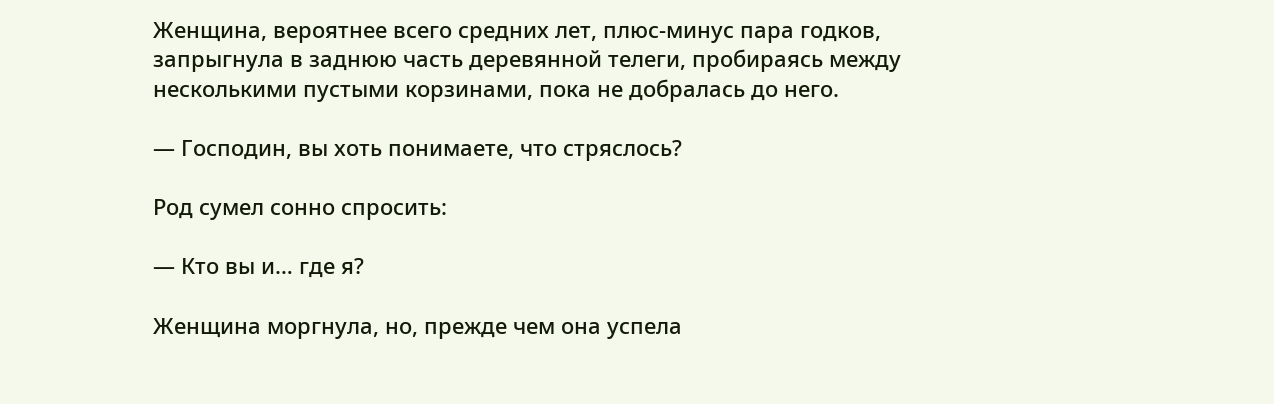Женщина, вероятнее всего средних лет, плюс-минус пара годков, запрыгнула в заднюю часть деревянной телеги, пробираясь между несколькими пустыми корзинами, пока не добралась до него.

— Господин, вы хоть понимаете, что стряслось?

Род сумел сонно спросить:

— Кто вы и… где я?

Женщина моргнула, но, прежде чем она успела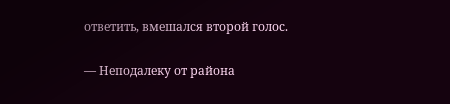ответить, вмешался второй голос.

— Неподалеку от района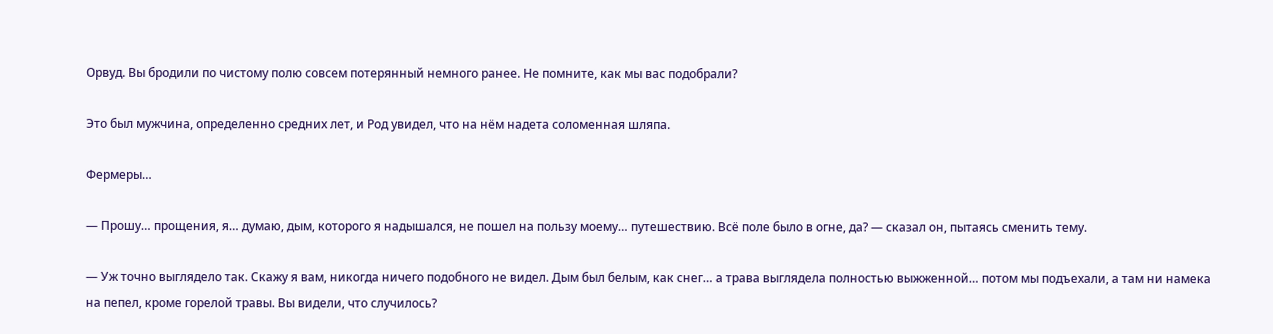Орвуд. Вы бродили по чистому полю совсем потерянный немного ранее. Не помните, как мы вас подобрали?

Это был мужчина, определенно средних лет, и Род увидел, что на нём надета соломенная шляпа.

Фермеры…

— Прошу… прощения, я… думаю, дым, которого я надышался, не пошел на пользу моему… путешествию. Всё поле было в огне, да? — сказал он, пытаясь сменить тему.

— Уж точно выглядело так. Скажу я вам, никогда ничего подобного не видел. Дым был белым, как снег… а трава выглядела полностью выжженной… потом мы подъехали, а там ни намека на пепел, кроме горелой травы. Вы видели, что случилось?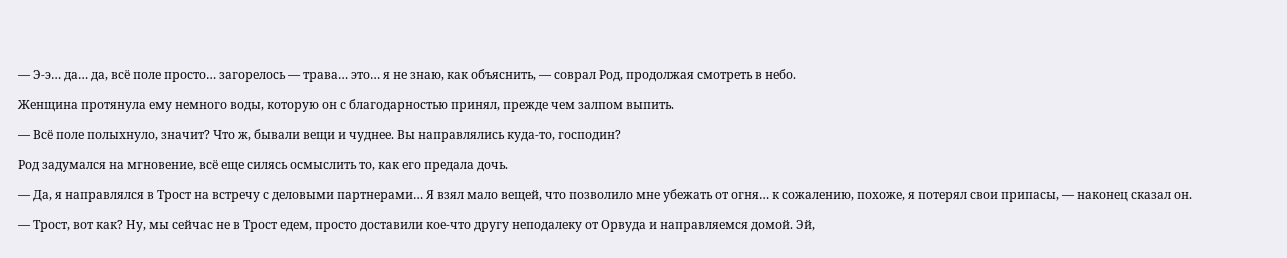— Э-э… да… да, всё поле просто… загорелось — трава… это… я не знаю, как объяснить, — соврал Род, продолжая смотреть в небо.

Женщина протянула ему немного воды, которую он с благодарностью принял, прежде чем залпом выпить.

— Всё поле полыхнуло, значит? Что ж, бывали вещи и чуднее. Вы направлялись куда-то, господин?

Род задумался на мгновение, всё еще силясь осмыслить то, как его предала дочь.

— Да, я направлялся в Трост на встречу с деловыми партнерами… Я взял мало вещей, что позволило мне убежать от огня… к сожалению, похоже, я потерял свои припасы, — наконец сказал он.

— Трост, вот как? Ну, мы сейчас не в Трост едем, просто доставили кое-что другу неподалеку от Орвуда и направляемся домой. Эй,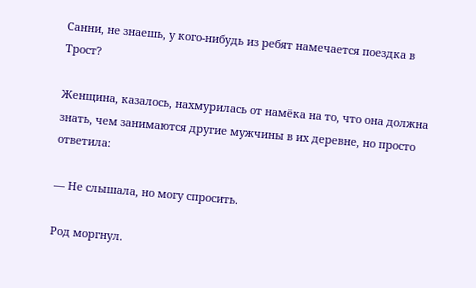Санни, не знаешь, у кого-нибудь из ребят намечается поездка в Трост?

Женщина, казалось, нахмурилась от намёка на то, что она должна знать, чем занимаются другие мужчины в их деревне, но просто ответила:

— Не слышала, но могу спросить.

Род моргнул.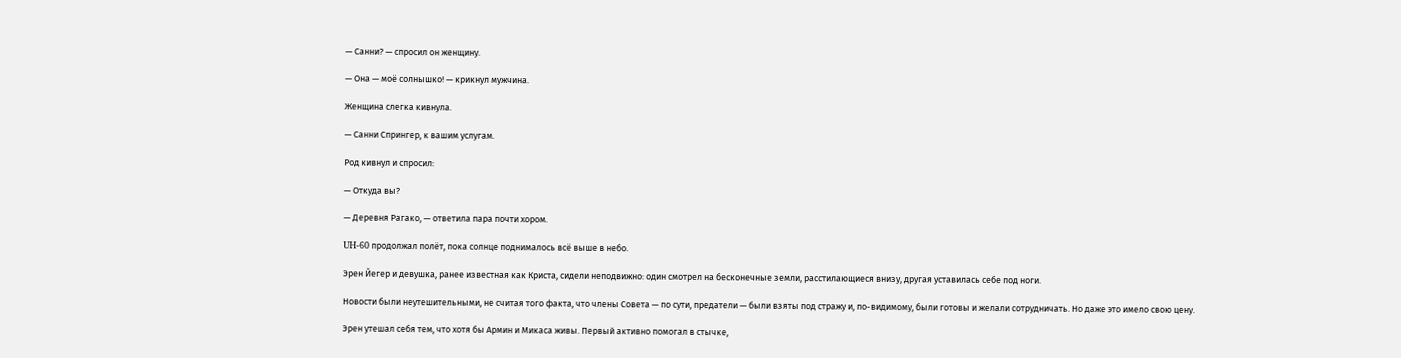— Санни? — спросил он женщину.

— Она — моё солнышко! — крикнул мужчина.

Женщина слегка кивнула.

— Санни Спрингер, к вашим услугам.

Род кивнул и спросил:

— Откуда вы?

— Деревня Рагако, — ответила пара почти хором.

UH-60 продолжал полёт, пока солнце поднималось всё выше в небо.

Эрен Йегер и девушка, ранее известная как Криста, сидели неподвижно: один смотрел на бесконечные земли, расстилающиеся внизу, другая уставилась себе под ноги.

Новости были неутешительными, не считая того факта, что члены Совета — по сути, предатели — были взяты под стражу и, по-видимому, были готовы и желали сотрудничать. Но даже это имело свою цену.

Эрен утешал себя тем, что хотя бы Армин и Микаса живы. Первый активно помогал в стычке,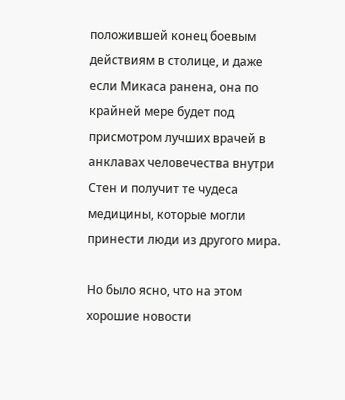положившей конец боевым действиям в столице, и даже если Микаса ранена, она по крайней мере будет под присмотром лучших врачей в анклавах человечества внутри Стен и получит те чудеса медицины, которые могли принести люди из другого мира.

Но было ясно, что на этом хорошие новости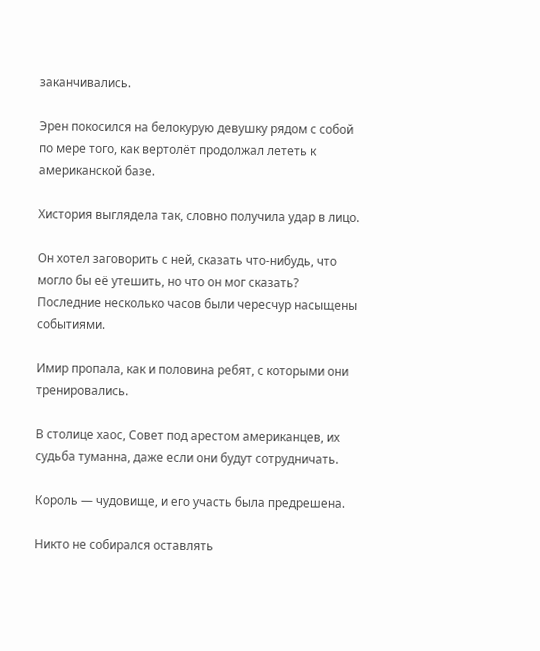заканчивались.

Эрен покосился на белокурую девушку рядом с собой по мере того, как вертолёт продолжал лететь к американской базе.

Хистория выглядела так, словно получила удар в лицо.

Он хотел заговорить с ней, сказать что-нибудь, что могло бы её утешить, но что он мог сказать? Последние несколько часов были чересчур насыщены событиями.

Имир пропала, как и половина ребят, с которыми они тренировались.

В столице хаос, Совет под арестом американцев, их судьба туманна, даже если они будут сотрудничать.

Король — чудовище, и его участь была предрешена.

Никто не собирался оставлять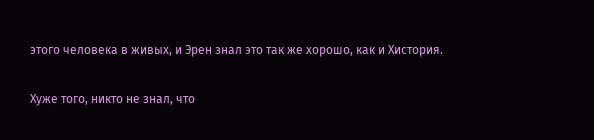этого человека в живых, и Эрен знал это так же хорошо, как и Хистория.

Хуже того, никто не знал, что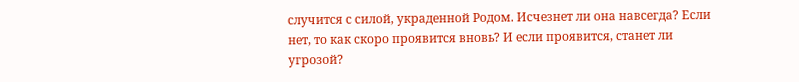случится с силой, украденной Родом. Исчезнет ли она навсегда? Если нет, то как скоро проявится вновь? И если проявится, станет ли угрозой?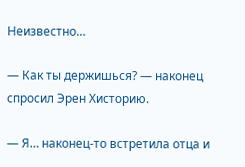Неизвестно…

— Как ты держишься? — наконец спросил Эрен Хисторию.

— Я… наконец-то встретила отца и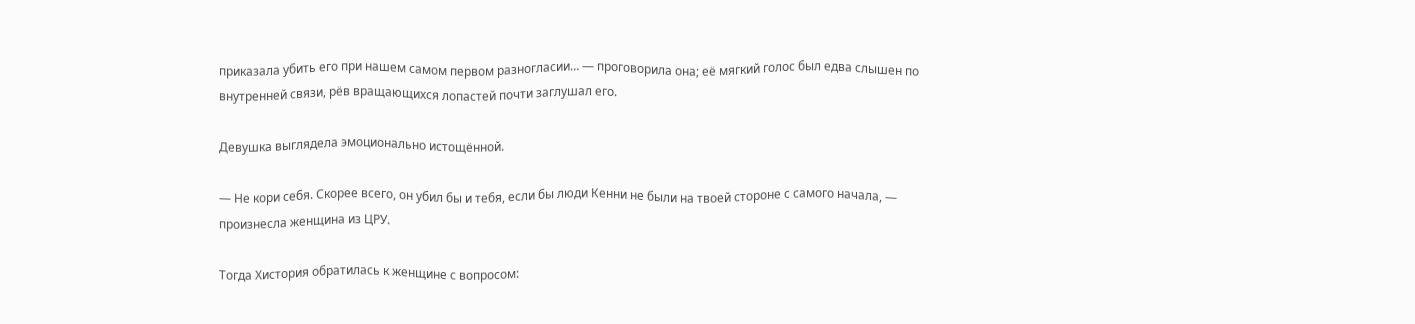приказала убить его при нашем самом первом разногласии… — проговорила она; её мягкий голос был едва слышен по внутренней связи, рёв вращающихся лопастей почти заглушал его.

Девушка выглядела эмоционально истощённой.

— Не кори себя. Скорее всего, он убил бы и тебя, если бы люди Кенни не были на твоей стороне с самого начала, — произнесла женщина из ЦРУ.

Тогда Хистория обратилась к женщине с вопросом: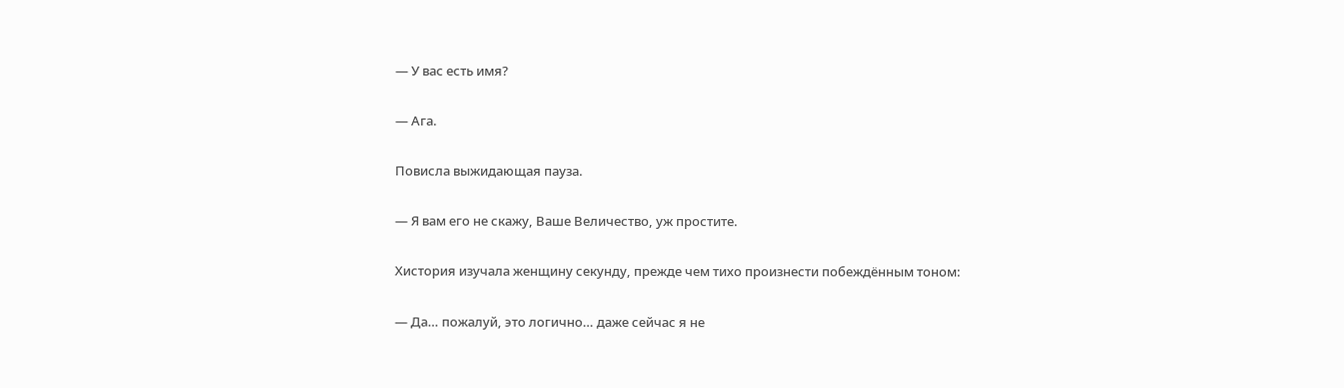— У вас есть имя?

— Ага.

Повисла выжидающая пауза.

— Я вам его не скажу, Ваше Величество, уж простите.

Хистория изучала женщину секунду, прежде чем тихо произнести побеждённым тоном:

— Да… пожалуй, это логично… даже сейчас я не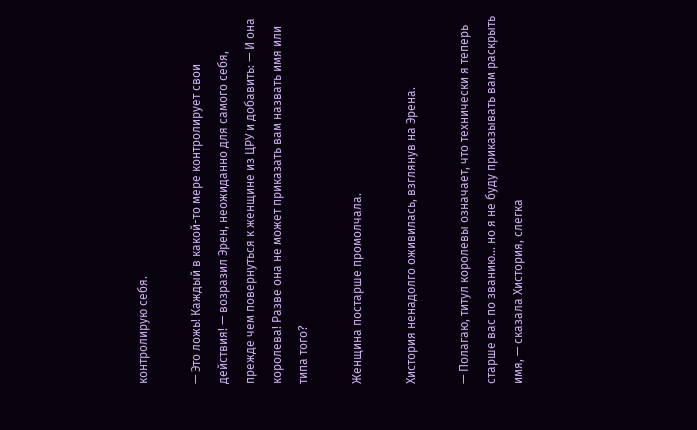контролирую себя.

— Это ложь! Каждый в какой-то мере контролирует свои действия! — возразил Эрен, неожиданно для самого себя, прежде чем повернуться к женщине из ЦРУ и добавить: — И она королева! Разве она не может приказать вам назвать имя или типа того?

Женщина постарше промолчала.

Хистория ненадолго оживилась, взглянув на Эрена.

— Полагаю, титул королевы означает, что технически я теперь старше вас по званию… но я не буду приказывать вам раскрыть имя, — сказала Хистория, слегка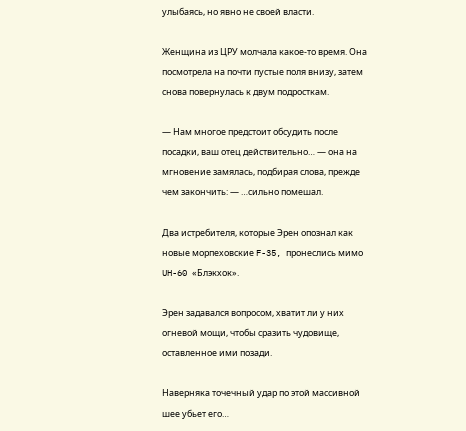улыбаясь, но явно не своей власти.

Женщина из ЦРУ молчала какое-то время. Она посмотрела на почти пустые поля внизу, затем снова повернулась к двум подросткам.

— Нам многое предстоит обсудить после посадки, ваш отец действительно… — она на мгновение замялась, подбирая слова, прежде чем закончить: — …сильно помешал.

Два истребителя, которые Эрен опознал как новые морпеховские F-35, пронеслись мимо UH-60 «Блэкхок».

Эрен задавался вопросом, хватит ли у них огневой мощи, чтобы сразить чудовище, оставленное ими позади.

Наверняка точечный удар по этой массивной шее убьет его…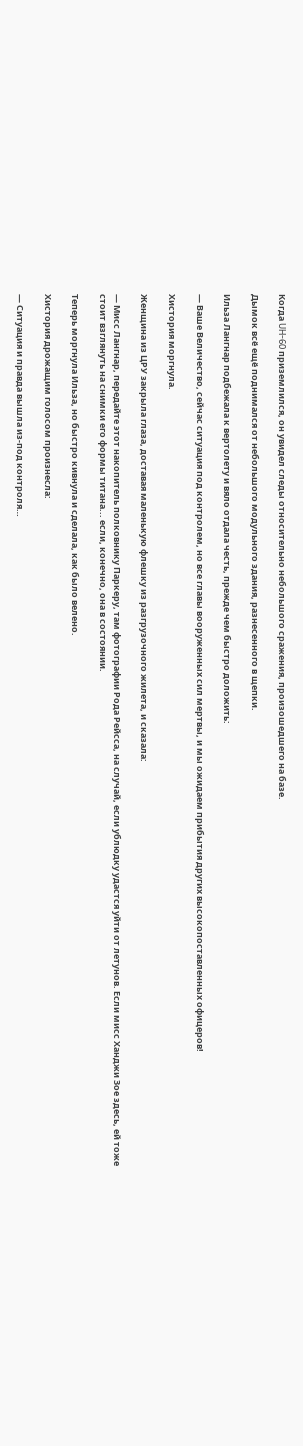Когда UH-60 приземлился, он увидел следы относительно небольшого сражения, произошедшего на базе.

Дымок всё ещё поднимался от небольшого модульного здания, разнесенного в щепки.

Ильза Лангнар подбежала к вертолету и вяло отдала честь, прежде чем быстро доложить:

— Ваше Величество, сейчас ситуация под контролем, но все главы вооруженных сил мертвы, и мы ожидаем прибытия других высокопоставленных офицеров!

Хистория моргнула.

Женщина из ЦРУ закрыла глаза, доставая маленькую флешку из разгрузочного жилета, и сказала:

— Мисс Лангнар, передайте этот накопитель полковнику Паркеру, там фотографии Рода Рейсса, на случай, если ублюдку удастся уйти от летунов. Если мисс Ханджи Зое здесь, ей тоже стоит взглянуть на снимки его формы титана... если, конечно, она в состоянии.

Теперь моргнула Ильза, но быстро кивнула и сделала, как было велено.

Хистория дрожащим голосом произнесла:

— Ситуация и правда вышла из-под контроля…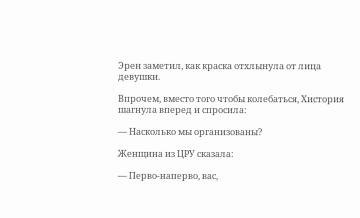Эрен заметил, как краска отхлынула от лица девушки.

Впрочем, вместо того чтобы колебаться, Хистория шагнула вперед и спросила:

— Насколько мы организованы?

Женщина из ЦРУ сказала:

— Перво-наперво, вас,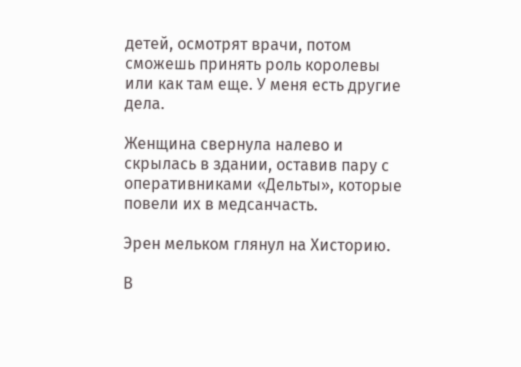детей, осмотрят врачи, потом сможешь принять роль королевы или как там еще. У меня есть другие дела.

Женщина свернула налево и скрылась в здании, оставив пару с оперативниками «Дельты», которые повели их в медсанчасть.

Эрен мельком глянул на Хисторию.

В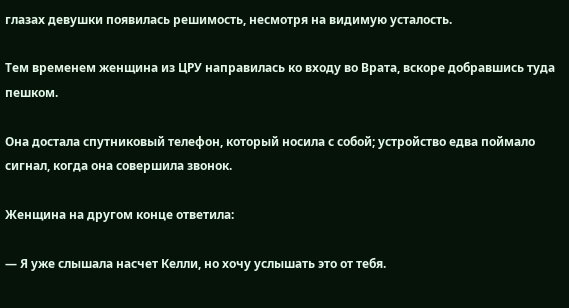глазах девушки появилась решимость, несмотря на видимую усталость.

Тем временем женщина из ЦРУ направилась ко входу во Врата, вскоре добравшись туда пешком.

Она достала спутниковый телефон, который носила с собой; устройство едва поймало сигнал, когда она совершила звонок.

Женщина на другом конце ответила:

— Я уже слышала насчет Келли, но хочу услышать это от тебя.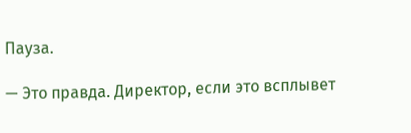Пауза.

— Это правда. Директор, если это всплывет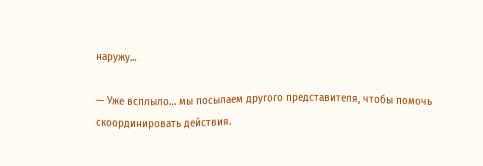наружу...

— Уже всплыло… мы посылаем другого представителя, чтобы помочь скоординировать действия.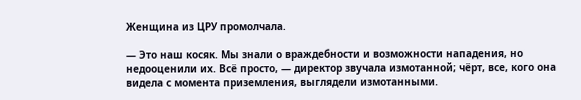Женщина из ЦРУ промолчала.

— Это наш косяк. Мы знали о враждебности и возможности нападения, но недооценили их. Всё просто, — директор звучала измотанной; чёрт, все, кого она видела с момента приземления, выглядели измотанными.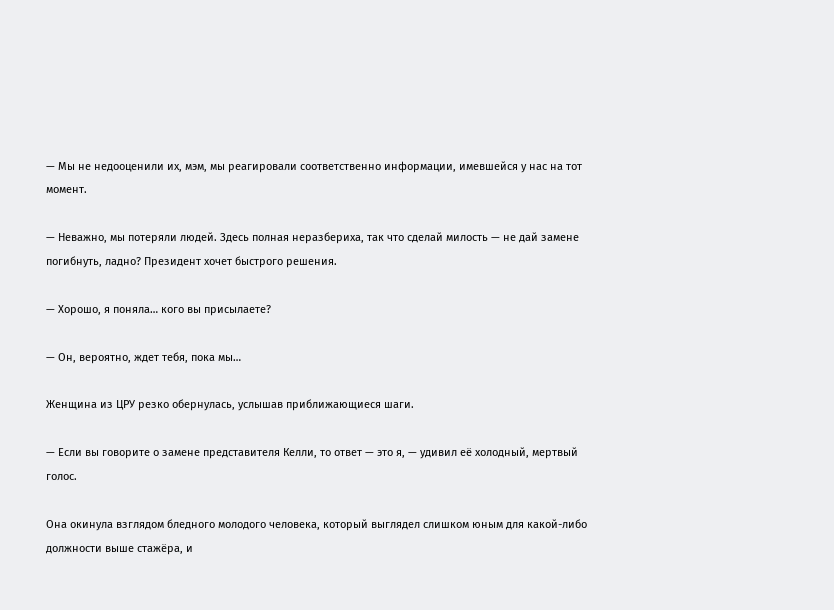— Мы не недооценили их, мэм, мы реагировали соответственно информации, имевшейся у нас на тот момент.

— Неважно, мы потеряли людей. Здесь полная неразбериха, так что сделай милость — не дай замене погибнуть, ладно? Президент хочет быстрого решения.

— Хорошо, я поняла… кого вы присылаете?

— Он, вероятно, ждет тебя, пока мы…

Женщина из ЦРУ резко обернулась, услышав приближающиеся шаги.

— Если вы говорите о замене представителя Келли, то ответ — это я, — удивил её холодный, мертвый голос.

Она окинула взглядом бледного молодого человека, который выглядел слишком юным для какой-либо должности выше стажёра, и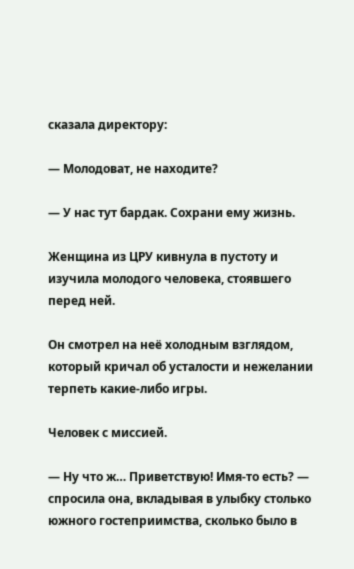сказала директору:

— Молодоват, не находите?

— У нас тут бардак. Сохрани ему жизнь.

Женщина из ЦРУ кивнула в пустоту и изучила молодого человека, стоявшего перед ней.

Он смотрел на неё холодным взглядом, который кричал об усталости и нежелании терпеть какие-либо игры.

Человек с миссией.

— Ну что ж… Приветствую! Имя-то есть? — спросила она, вкладывая в улыбку столько южного гостеприимства, сколько было в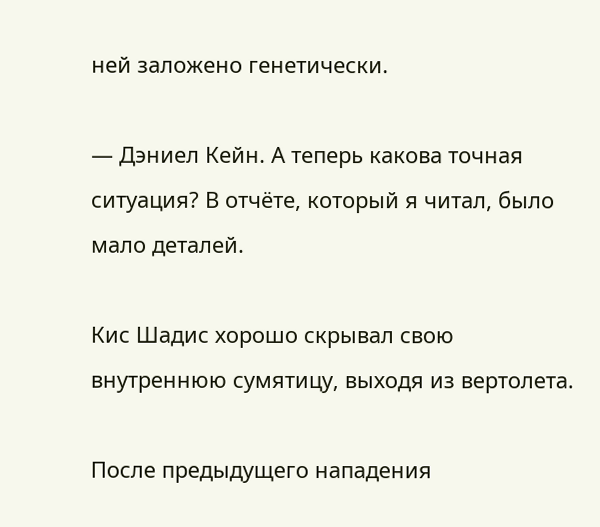ней заложено генетически.

— Дэниел Кейн. А теперь какова точная ситуация? В отчёте, который я читал, было мало деталей.

Кис Шадис хорошо скрывал свою внутреннюю сумятицу, выходя из вертолета.

После предыдущего нападения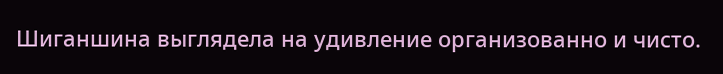Шиганшина выглядела на удивление организованно и чисто.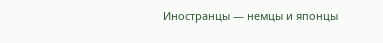Иностранцы — немцы и японцы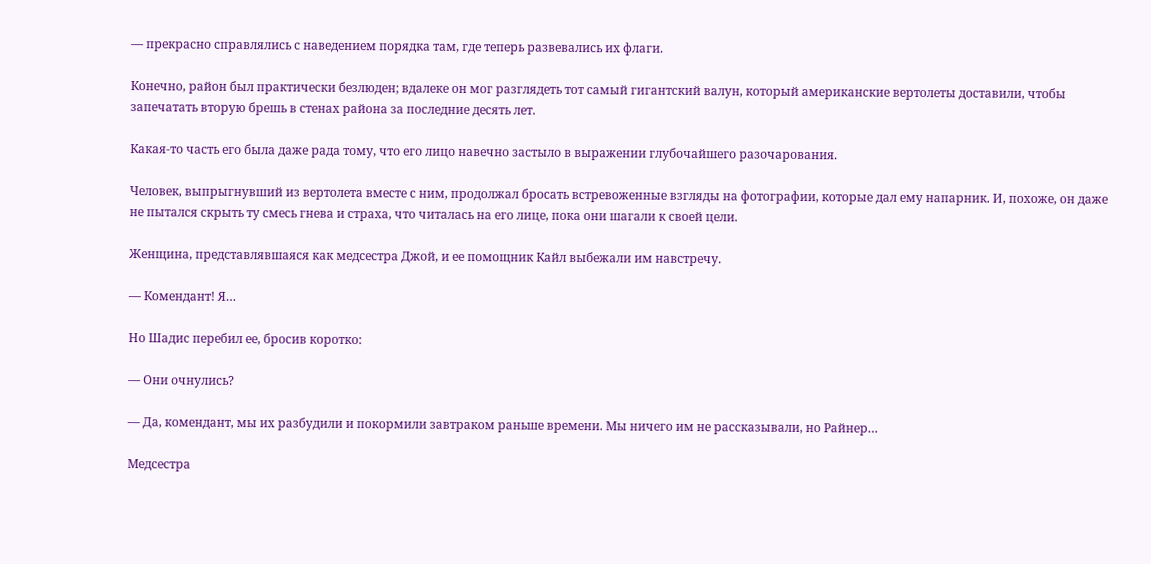— прекрасно справлялись с наведением порядка там, где теперь развевались их флаги.

Конечно, район был практически безлюден; вдалеке он мог разглядеть тот самый гигантский валун, который американские вертолеты доставили, чтобы запечатать вторую брешь в стенах района за последние десять лет.

Какая-то часть его была даже рада тому, что его лицо навечно застыло в выражении глубочайшего разочарования.

Человек, выпрыгнувший из вертолета вместе с ним, продолжал бросать встревоженные взгляды на фотографии, которые дал ему напарник. И, похоже, он даже не пытался скрыть ту смесь гнева и страха, что читалась на его лице, пока они шагали к своей цели.

Женщина, представлявшаяся как медсестра Джой, и ее помощник Кайл выбежали им навстречу.

— Комендант! Я…

Но Шадис перебил ее, бросив коротко:

— Они очнулись?

— Да, комендант, мы их разбудили и покормили завтраком раньше времени. Мы ничего им не рассказывали, но Райнер…

Медсестра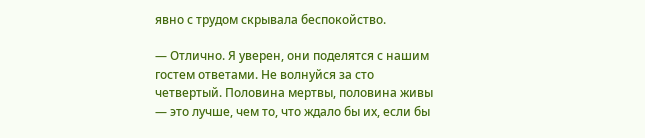явно с трудом скрывала беспокойство.

— Отлично. Я уверен, они поделятся с нашим гостем ответами. Не волнуйся за сто четвертый. Половина мертвы, половина живы — это лучше, чем то, что ждало бы их, если бы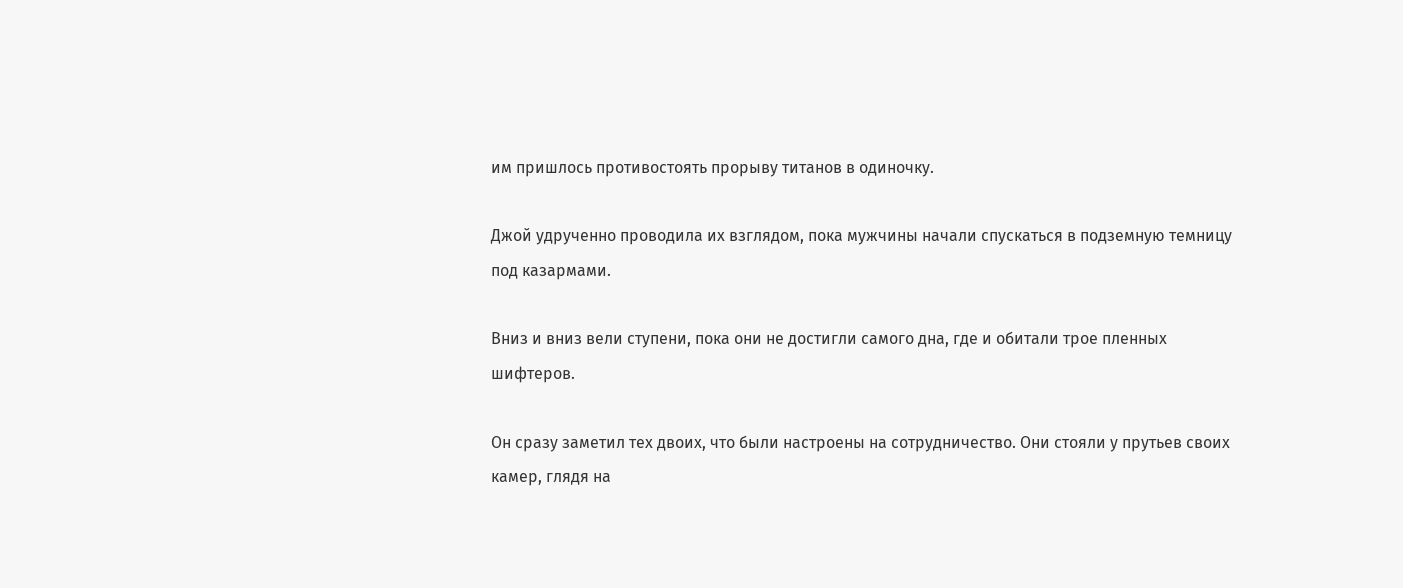им пришлось противостоять прорыву титанов в одиночку.

Джой удрученно проводила их взглядом, пока мужчины начали спускаться в подземную темницу под казармами.

Вниз и вниз вели ступени, пока они не достигли самого дна, где и обитали трое пленных шифтеров.

Он сразу заметил тех двоих, что были настроены на сотрудничество. Они стояли у прутьев своих камер, глядя на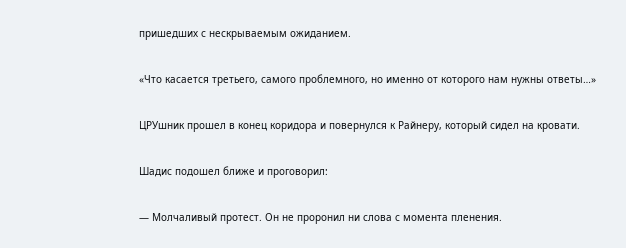пришедших с нескрываемым ожиданием.

«Что касается третьего, самого проблемного, но именно от которого нам нужны ответы…»

ЦРУшник прошел в конец коридора и повернулся к Райнеру, который сидел на кровати.

Шадис подошел ближе и проговорил:

— Молчаливый протест. Он не проронил ни слова с момента пленения.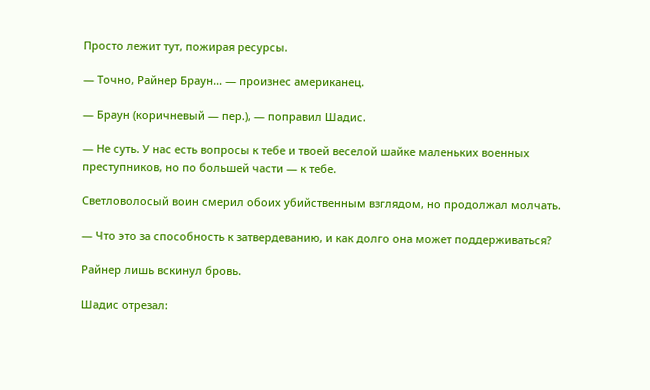Просто лежит тут, пожирая ресурсы.

— Точно, Райнер Браун… — произнес американец.

— Браун (коричневый — пер.), — поправил Шадис.

— Не суть. У нас есть вопросы к тебе и твоей веселой шайке маленьких военных преступников, но по большей части — к тебе.

Светловолосый воин смерил обоих убийственным взглядом, но продолжал молчать.

— Что это за способность к затвердеванию, и как долго она может поддерживаться?

Райнер лишь вскинул бровь.

Шадис отрезал: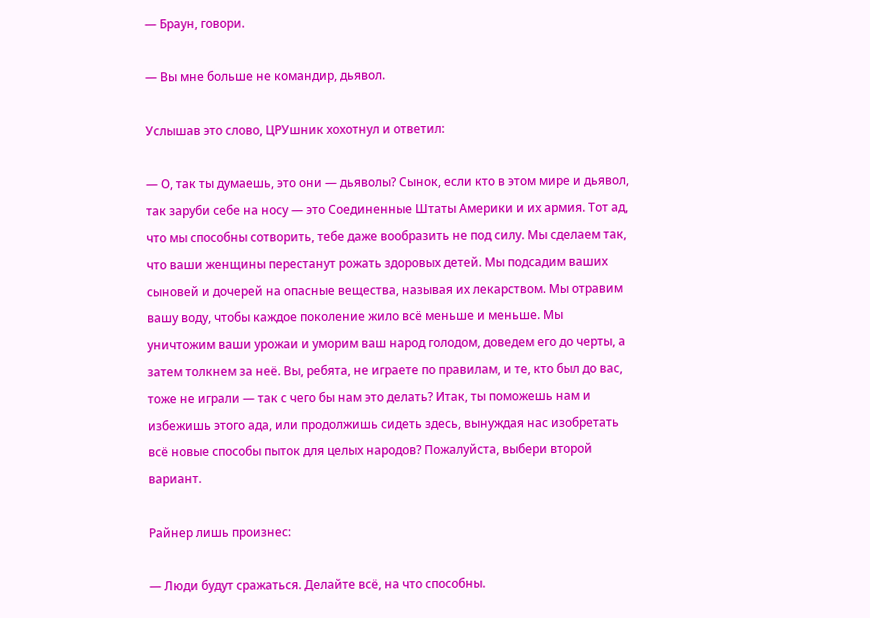— Браун, говори.

— Вы мне больше не командир, дьявол.

Услышав это слово, ЦРУшник хохотнул и ответил:

— О, так ты думаешь, это они — дьяволы? Сынок, если кто в этом мире и дьявол, так заруби себе на носу — это Соединенные Штаты Америки и их армия. Тот ад, что мы способны сотворить, тебе даже вообразить не под силу. Мы сделаем так, что ваши женщины перестанут рожать здоровых детей. Мы подсадим ваших сыновей и дочерей на опасные вещества, называя их лекарством. Мы отравим вашу воду, чтобы каждое поколение жило всё меньше и меньше. Мы уничтожим ваши урожаи и уморим ваш народ голодом, доведем его до черты, а затем толкнем за неё. Вы, ребята, не играете по правилам, и те, кто был до вас, тоже не играли — так с чего бы нам это делать? Итак, ты поможешь нам и избежишь этого ада, или продолжишь сидеть здесь, вынуждая нас изобретать всё новые способы пыток для целых народов? Пожалуйста, выбери второй вариант.

Райнер лишь произнес:

— Люди будут сражаться. Делайте всё, на что способны.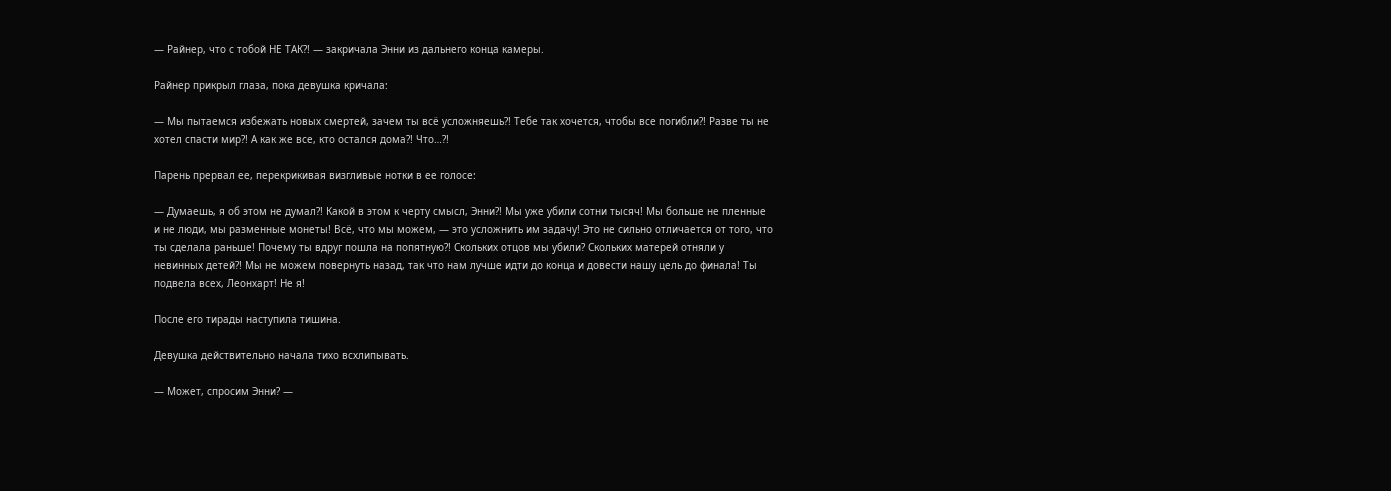— Райнер, что с тобой НЕ ТАК?! — закричала Энни из дальнего конца камеры.

Райнер прикрыл глаза, пока девушка кричала:

— Мы пытаемся избежать новых смертей, зачем ты всё усложняешь?! Тебе так хочется, чтобы все погибли?! Разве ты не хотел спасти мир?! А как же все, кто остался дома?! Что…?!

Парень прервал ее, перекрикивая визгливые нотки в ее голосе:

— Думаешь, я об этом не думал?! Какой в этом к черту смысл, Энни?! Мы уже убили сотни тысяч! Мы больше не пленные и не люди, мы разменные монеты! Всё, что мы можем, — это усложнить им задачу! Это не сильно отличается от того, что ты сделала раньше! Почему ты вдруг пошла на попятную?! Скольких отцов мы убили? Скольких матерей отняли у невинных детей?! Мы не можем повернуть назад, так что нам лучше идти до конца и довести нашу цель до финала! Ты подвела всех, Леонхарт! Не я!

После его тирады наступила тишина.

Девушка действительно начала тихо всхлипывать.

— Может, спросим Энни? —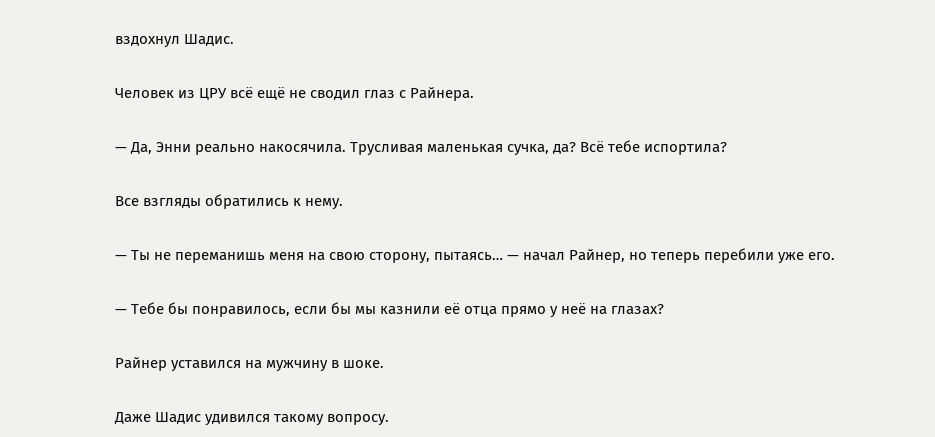вздохнул Шадис.

Человек из ЦРУ всё ещё не сводил глаз с Райнера.

— Да, Энни реально накосячила. Трусливая маленькая сучка, да? Всё тебе испортила?

Все взгляды обратились к нему.

— Ты не переманишь меня на свою сторону, пытаясь… — начал Райнер, но теперь перебили уже его.

— Тебе бы понравилось, если бы мы казнили её отца прямо у неё на глазах?

Райнер уставился на мужчину в шоке.

Даже Шадис удивился такому вопросу.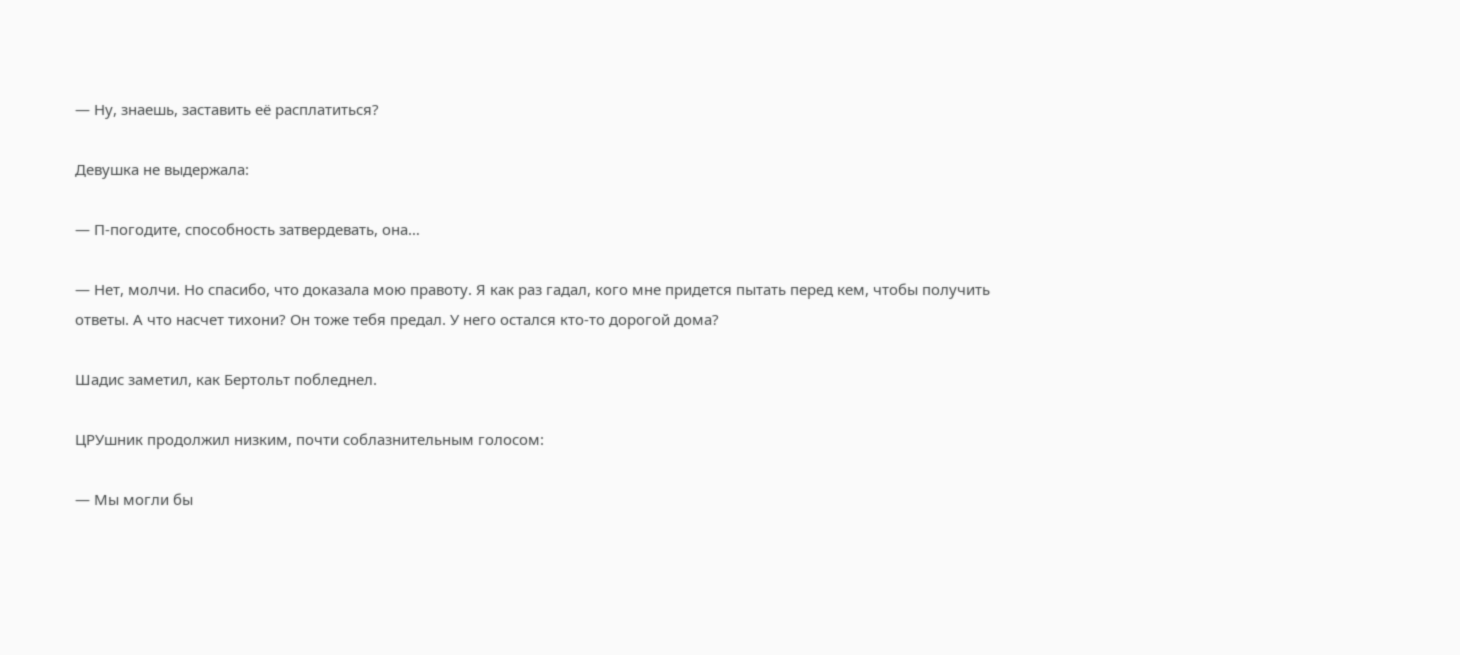— Ну, знаешь, заставить её расплатиться?

Девушка не выдержала:

— П-погодите, способность затвердевать, она…

— Нет, молчи. Но спасибо, что доказала мою правоту. Я как раз гадал, кого мне придется пытать перед кем, чтобы получить ответы. А что насчет тихони? Он тоже тебя предал. У него остался кто-то дорогой дома?

Шадис заметил, как Бертольт побледнел.

ЦРУшник продолжил низким, почти соблазнительным голосом:

— Мы могли бы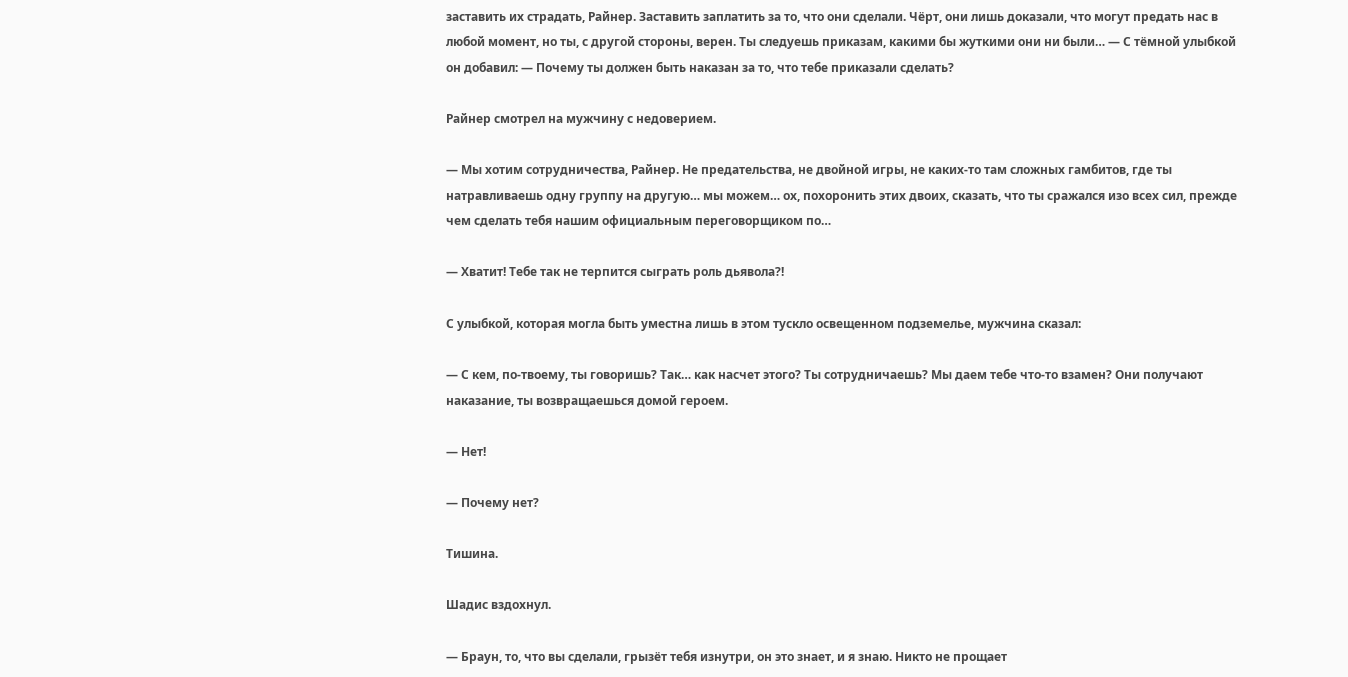заставить их страдать, Райнер. Заставить заплатить за то, что они сделали. Чёрт, они лишь доказали, что могут предать нас в любой момент, но ты, с другой стороны, верен. Ты следуешь приказам, какими бы жуткими они ни были… — С тёмной улыбкой он добавил: — Почему ты должен быть наказан за то, что тебе приказали сделать?

Райнер смотрел на мужчину с недоверием.

— Мы хотим сотрудничества, Райнер. Не предательства, не двойной игры, не каких-то там сложных гамбитов, где ты натравливаешь одну группу на другую… мы можем… ох, похоронить этих двоих, сказать, что ты сражался изо всех сил, прежде чем сделать тебя нашим официальным переговорщиком по…

— Хватит! Тебе так не терпится сыграть роль дьявола?!

С улыбкой, которая могла быть уместна лишь в этом тускло освещенном подземелье, мужчина сказал:

— С кем, по-твоему, ты говоришь? Так… как насчет этого? Ты сотрудничаешь? Мы даем тебе что-то взамен? Они получают наказание, ты возвращаешься домой героем.

— Нет!

— Почему нет?

Тишина.

Шадис вздохнул.

— Браун, то, что вы сделали, грызёт тебя изнутри, он это знает, и я знаю. Никто не прощает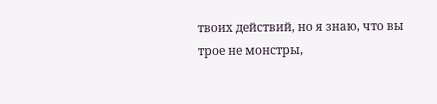твоих действий, но я знаю, что вы трое не монстры,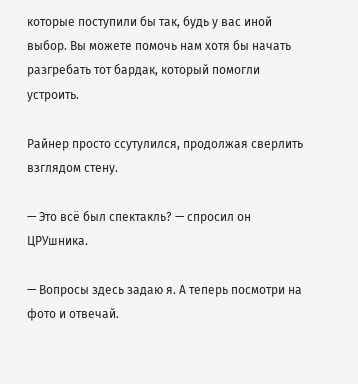которые поступили бы так, будь у вас иной выбор. Вы можете помочь нам хотя бы начать разгребать тот бардак, который помогли устроить.

Райнер просто ссутулился, продолжая сверлить взглядом стену.

— Это всё был спектакль? — спросил он ЦРУшника.

— Вопросы здесь задаю я. А теперь посмотри на фото и отвечай.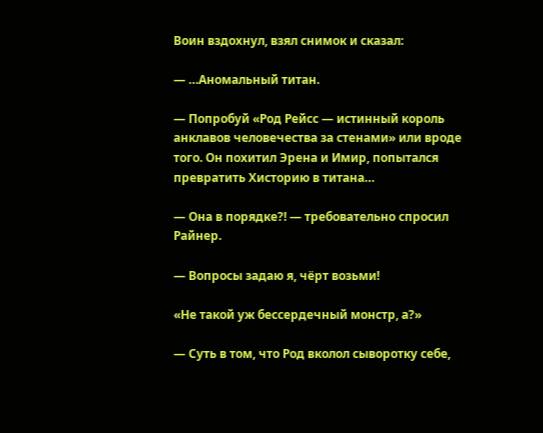Воин вздохнул, взял снимок и сказал:

— …Аномальный титан.

— Попробуй «Род Рейсс — истинный король анклавов человечества за стенами» или вроде того. Он похитил Эрена и Имир, попытался превратить Хисторию в титана…

— Она в порядке?! — требовательно спросил Райнер.

— Вопросы задаю я, чёрт возьми!

«Не такой уж бессердечный монстр, а?»

— Суть в том, что Род вколол сыворотку себе,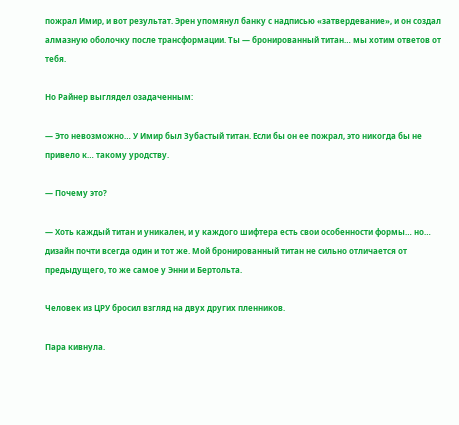пожрал Имир, и вот результат. Эрен упомянул банку с надписью «затвердевание», и он создал алмазную оболочку после трансформации. Ты — бронированный титан… мы хотим ответов от тебя.

Но Райнер выглядел озадаченным:

— Это невозможно… У Имир был Зубастый титан. Если бы он ее пожрал, это никогда бы не привело к… такому уродству.

— Почему это?

— Хоть каждый титан и уникален, и у каждого шифтера есть свои особенности формы… но… дизайн почти всегда один и тот же. Мой бронированный титан не сильно отличается от предыдущего, то же самое у Энни и Бертольта.

Человек из ЦРУ бросил взгляд на двух других пленников.

Пара кивнула.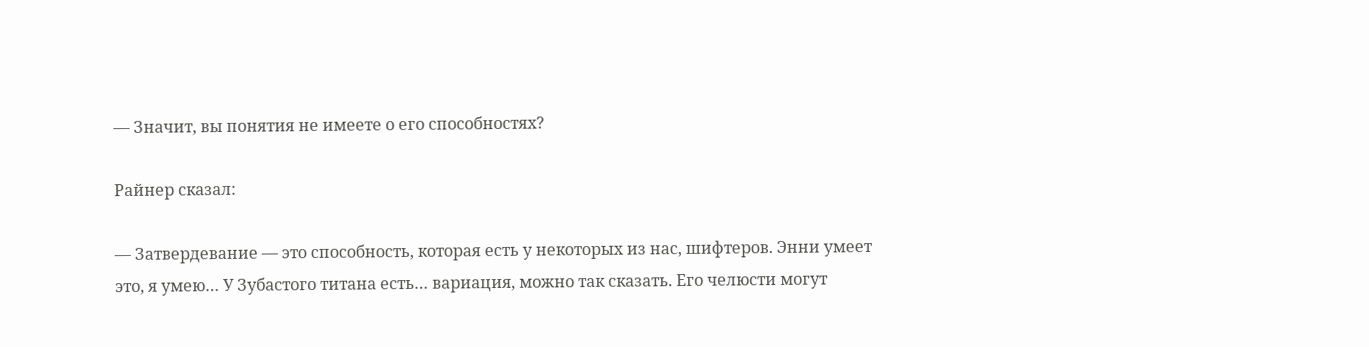— Значит, вы понятия не имеете о его способностях?

Райнер сказал:

— Затвердевание — это способность, которая есть у некоторых из нас, шифтеров. Энни умеет это, я умею… У Зубастого титана есть… вариация, можно так сказать. Его челюсти могут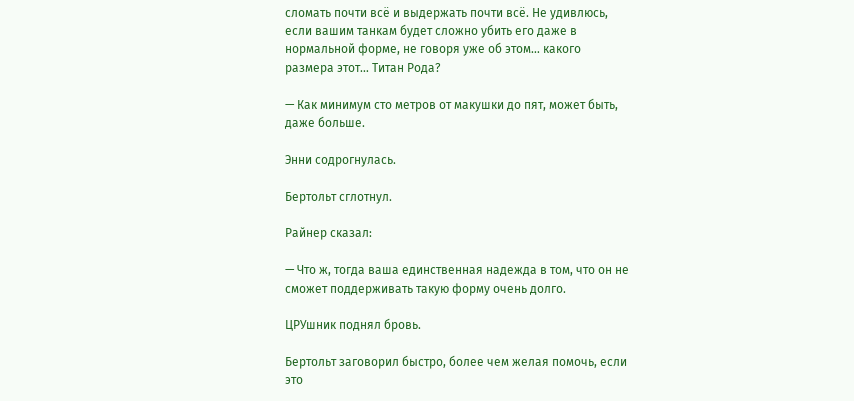сломать почти всё и выдержать почти всё. Не удивлюсь, если вашим танкам будет сложно убить его даже в нормальной форме, не говоря уже об этом… какого размера этот… Титан Рода?

— Как минимум сто метров от макушки до пят, может быть, даже больше.

Энни содрогнулась.

Бертольт сглотнул.

Райнер сказал:

— Что ж, тогда ваша единственная надежда в том, что он не сможет поддерживать такую форму очень долго.

ЦРУшник поднял бровь.

Бертольт заговорил быстро, более чем желая помочь, если это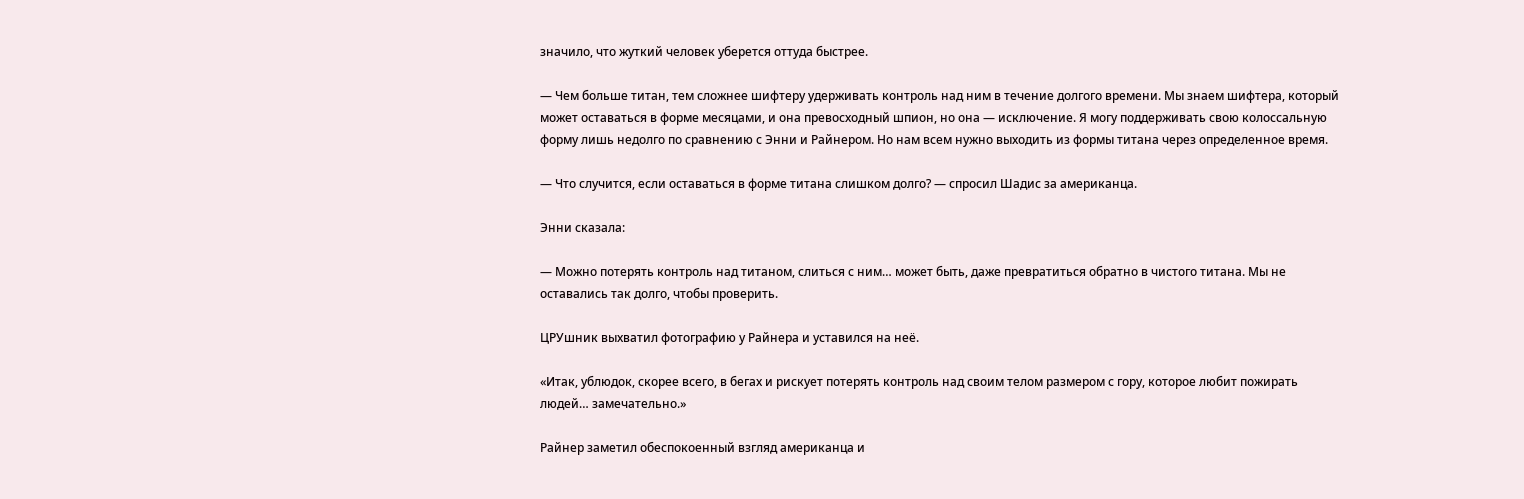значило, что жуткий человек уберется оттуда быстрее.

— Чем больше титан, тем сложнее шифтеру удерживать контроль над ним в течение долгого времени. Мы знаем шифтера, который может оставаться в форме месяцами, и она превосходный шпион, но она — исключение. Я могу поддерживать свою колоссальную форму лишь недолго по сравнению с Энни и Райнером. Но нам всем нужно выходить из формы титана через определенное время.

— Что случится, если оставаться в форме титана слишком долго? — спросил Шадис за американца.

Энни сказала:

— Можно потерять контроль над титаном, слиться с ним… может быть, даже превратиться обратно в чистого титана. Мы не оставались так долго, чтобы проверить.

ЦРУшник выхватил фотографию у Райнера и уставился на неё.

«Итак, ублюдок, скорее всего, в бегах и рискует потерять контроль над своим телом размером с гору, которое любит пожирать людей… замечательно.»

Райнер заметил обеспокоенный взгляд американца и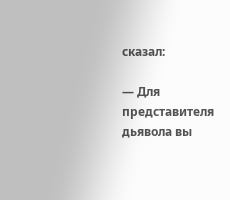сказал:

— Для представителя дьявола вы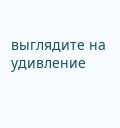выглядите на удивление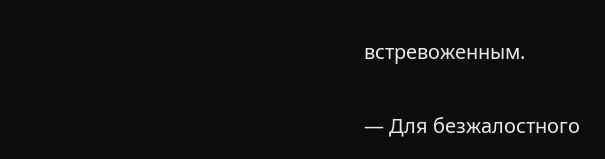встревоженным.

— Для безжалостного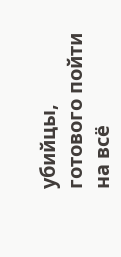убийцы, готового пойти на всё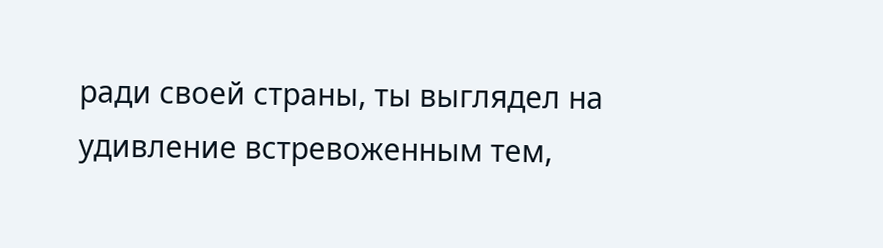ради своей страны, ты выглядел на удивление встревоженным тем,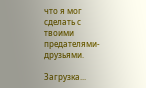что я мог сделать с твоими предателями-друзьями.

Загрузка...